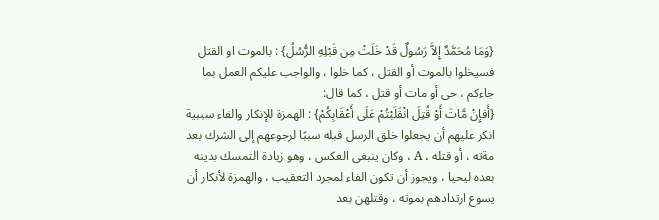{وَمَا مُحَمَّدٌ إِلاَّ رَسُولٌ قَدْ خَلَتْ مِن قَبْلِهِ الرُّسُلُ} : بالموت او القتل فسيخلوا بالموت أو القتل ، كما خلوا ، والواجب عليكم العمل بما جاءكم ، حى أو مات أو قتل ، كما قال:
{أَفإِنْ مَّاتَ أَوْ قُتِلَ انْقَلَبْتُمْ عَلَى أَعْقَابِكُمْ} : الهمزة للإنكار والفاء سببية انكر عليهم أن يجعلوا خلق الرسل قبله سببًا لرجوعهم إلى الشرك بعد مةته ، أو قتله ، A ، وكان ينبغى العكس ، وهو زيادة التمسك بدينه بعده ليحيا ، ويجوز أن تكون الفاء لمجرد التعقيب ، والهمزة لأنكار أن يسوع ارتدادهم بموته ، وقتلهن بعد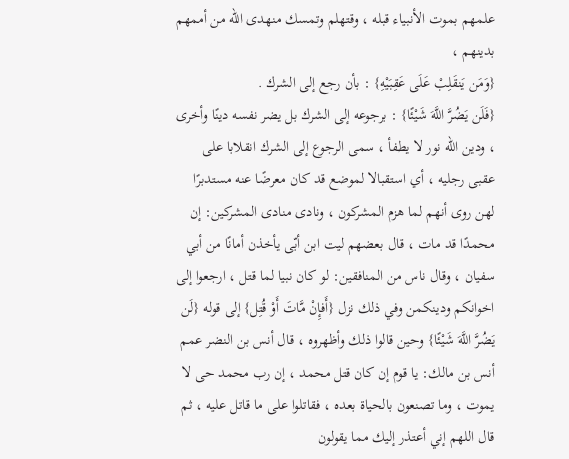علمهم بموت الأنبياء قبله ، وقتهلم وتمسك منهدى الله من أممهم بدينهم ،
{وَمَن يَنقَلِبْ عَلَى عَقِبَيْهِ} : بأن رجع إلى الشرك .
{فَلَن يَضُرَّ اللَّهَ شَيْئًا} : برجوعه إلى الشرك بل يضر نفسه دينًا وأخرى ، ودين الله نور لا يطفأ ، سمى الرجوع إلى الشرك انقلابا على عقبى رجليه ، أي استقبالا لموضع قد كان معرضًا عنه مستدبرًا لهن روى أنهم لما هزم المشركون ، ونادى منادى المشركين: إن محمدًا قد مات ، قال بعضهم ليت ابن أبّى يأخذن أمانًا من أبي سفيان ، وقال ناس من المنافقين: لو كان نبيا لما قتل ، ارجعوا إلى اخوانكم ودينكمن وفي ذلك نزل {أَفإِنْ مَّاتَ أَوْ قُتِل} إلى قوله {لَن يَضُرَّ اللَّهَ شَيْئًا} وحين قالوا ذلك وأظهروه ، قال أنس بن النضر عمم أنس بن مالك: يا قوم إن كان قتل محمد ، إن رب محمد حى لا يموت ، وما تصنعون بالحياة بعده ، فقاتلوا على ما قاتل عليه ، ثم قال اللهم إني أعتذر إليك مما يقولون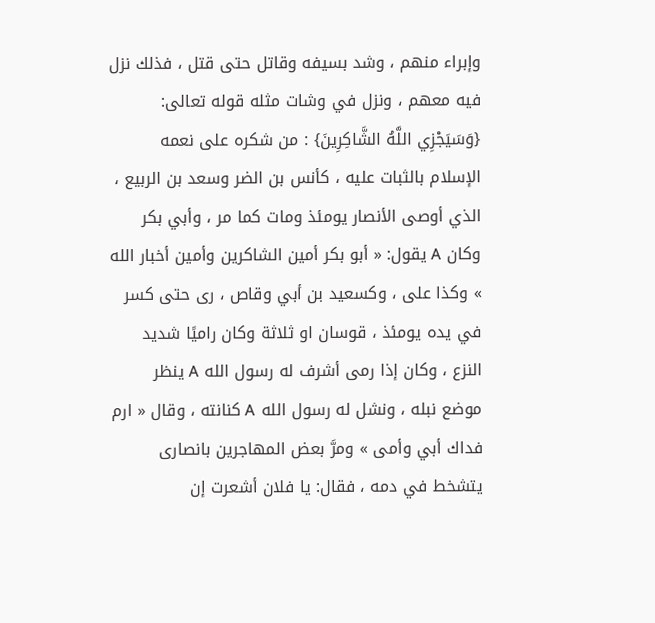وإبراء منهم ، وشد بسيفه وقاتل حتى قتل ، فذلك نزل فيه معهم ، ونزل في وشات مثله قوله تعالى:
{وَسَيَجْزِي اللَّهُ الشَّاكِرِينَ} : من شكره على نعمه الإسلام بالثبات عليه ، كأنس بن الضر وسعد بن الربيع ، الذي أوصى الأنصار يومئذ ومات كما مر ، وأبي بكر وكان A يقول: « أبو بكر أمين الشاكرين وأمين أخبار الله » وكذا على ، وكسعيد بن أبي وقاص ، رى حتى كسر في يده يومئذ ، قوسان او ثلاثة وكان راميًا شديد النزع ، وكان إذا رمى أشرف له رسول الله A ينظر موضع نبله ، ونشل له رسول الله A كنانته ، وقال « ارم فداك أبي وأمى » ومرَّ بعض المهاجرين بانصارى يتشخط في دمه ، فقال: يا فلان أشعرت إن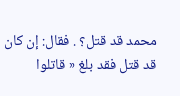محمد قد قتل؟ . فقال: إن كان قد قتل فقد بلغ « قاتلوا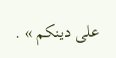على دينكم » .